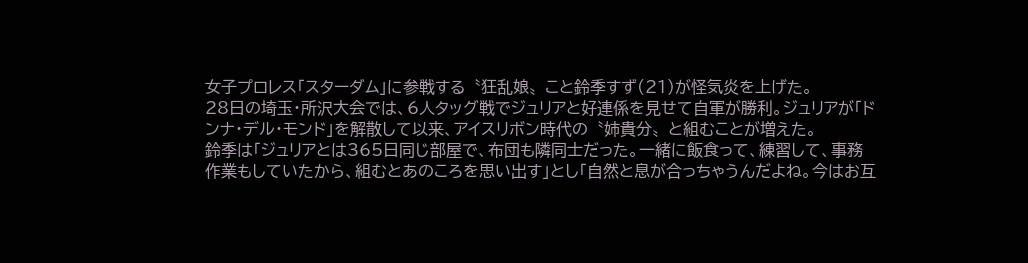女子プロレス「スターダム」に参戦する〝狂乱娘〟こと鈴季すず(21)が怪気炎を上げた。
28日の埼玉・所沢大会では、6人タッグ戦でジュリアと好連係を見せて自軍が勝利。ジュリアが「ドンナ・デル・モンド」を解散して以来、アイスリボン時代の〝姉貴分〟と組むことが増えた。
鈴季は「ジュリアとは365日同じ部屋で、布団も隣同士だった。一緒に飯食って、練習して、事務作業もしていたから、組むとあのころを思い出す」とし「自然と息が合っちゃうんだよね。今はお互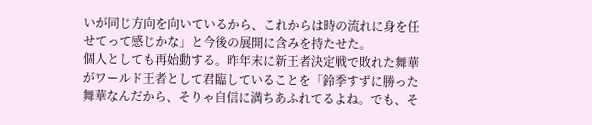いが同じ方向を向いているから、これからは時の流れに身を任せてって感じかな」と今後の展開に含みを持たせた。
個人としても再始動する。昨年末に新王者決定戦で敗れた舞華がワールド王者として君臨していることを「鈴季すずに勝った舞華なんだから、そりゃ自信に満ちあふれてるよね。でも、そ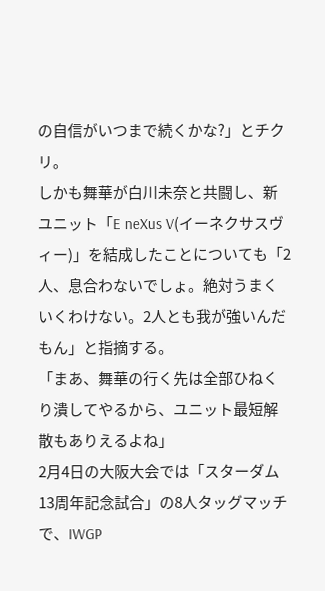の自信がいつまで続くかな?」とチクリ。
しかも舞華が白川未奈と共闘し、新ユニット「E neXus V(イーネクサスヴィー)」を結成したことについても「2人、息合わないでしょ。絶対うまくいくわけない。2人とも我が強いんだもん」と指摘する。
「まあ、舞華の行く先は全部ひねくり潰してやるから、ユニット最短解散もありえるよね」
2月4日の大阪大会では「スターダム13周年記念試合」の8人タッグマッチで、IWGP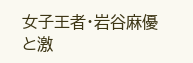女子王者・岩谷麻優と激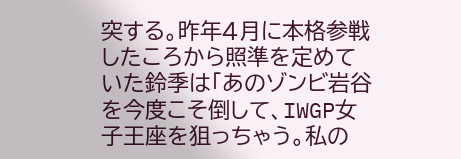突する。昨年4月に本格参戦したころから照準を定めていた鈴季は「あのゾンビ岩谷を今度こそ倒して、IWGP女子王座を狙っちゃう。私の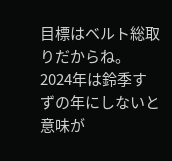目標はベルト総取りだからね。2024年は鈴季すずの年にしないと意味が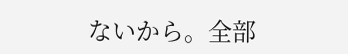ないから。全部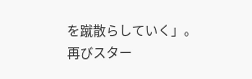を蹴散らしていく」。
再びスター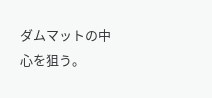ダムマットの中心を狙う。